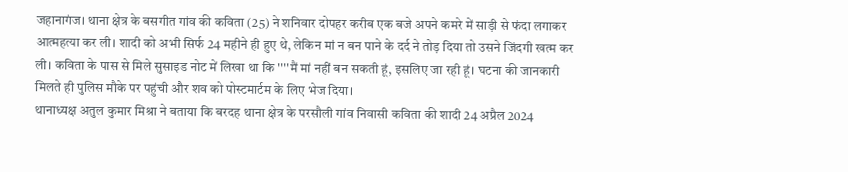जहानागंज। थाना क्षेत्र के बसगीत गांव की कविता (25) ने शनिवार दोपहर करीब एक बजे अपने कमरे में साड़ी से फंदा लगाकर आत्महत्या कर ली। शादी को अभी सिर्फ 24 महीने ही हुए थे, लेकिन मां न बन पाने के दर्द ने तोड़ दिया तो उसने जिंदगी खत्म कर ली। कविता के पास से मिले सुसाइड नोट में लिखा था कि ''''मैं मां नहीं बन सकती हूं, इसलिए जा रही हूं। घटना की जानकारी मिलते ही पुलिस मौके पर पहुंची और शव को पोस्टमार्टम के लिए भेज दिया।
थानाध्यक्ष अतुल कुमार मिश्रा ने बताया कि बरदह थाना क्षेत्र के परसौली गांव निवासी कविता की शादी 24 अप्रैल 2024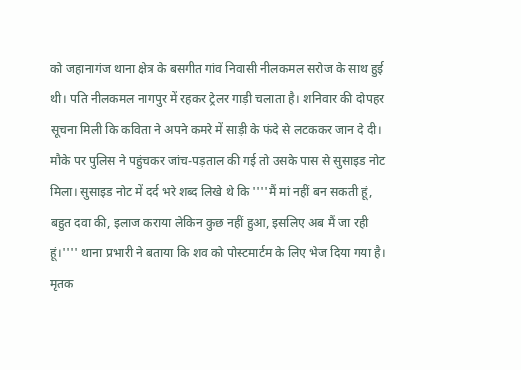को जहानागंज थाना क्षेत्र के बसगीत गांव निवासी नीलकमल सरोज के साथ हुई थी। पति नीलकमल नागपुर में रहकर ट्रेलर गाड़ी चलाता है। शनिवार की दोपहर सूचना मिली कि कविता ने अपने कमरे में साड़ी के फंदे से लटककर जान दे दी। मौके पर पुलिस ने पहुंचकर जांच-पड़ताल की गई तो उसके पास से सुसाइड नोट मिला। सुसाइड नोट में दर्द भरे शब्द लिखे थे कि ''''मैं मां नहीं बन सकती हूं, बहुत दवा की, इलाज कराया लेकिन कुछ नहीं हुआ, इसलिए अब मैं जा रही हूं।'''' थाना प्रभारी ने बताया कि शव को पोस्टमार्टम के लिए भेज दिया गया है। मृतक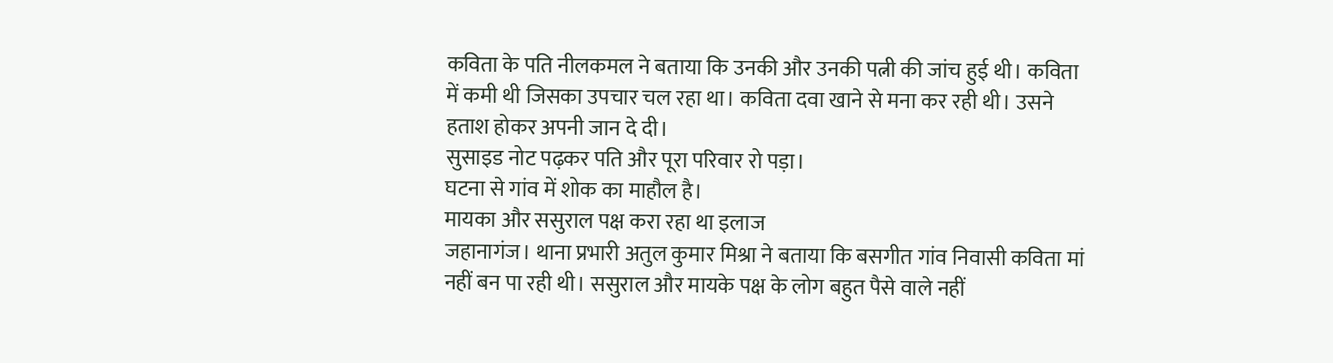कविता के पति नीलकमल ने बताया कि उनकी और उनकी पत्नी की जांच हुई थी। कविता में कमी थी जिसका उपचार चल रहा था। कविता दवा खाने से मना कर रही थी। उसने हताश होकर अपनी जान दे दी।
सुसाइड नोट पढ़कर पति और पूरा परिवार रो पड़ा।
घटना से गांव में शोक का माहौल है।
मायका और ससुराल पक्ष करा रहा था इलाज
जहानागंज। थाना प्रभारी अतुल कुमार मिश्रा ने बताया कि बसगीत गांव निवासी कविता मां नहीं बन पा रही थी। ससुराल और मायके पक्ष के लोग बहुत पैसे वाले नहीं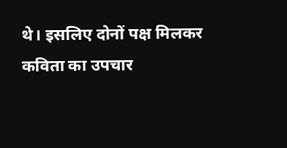थे। इसलिए दोनों पक्ष मिलकर कविता का उपचार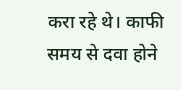करा रहे थे। काफी समय से दवा होने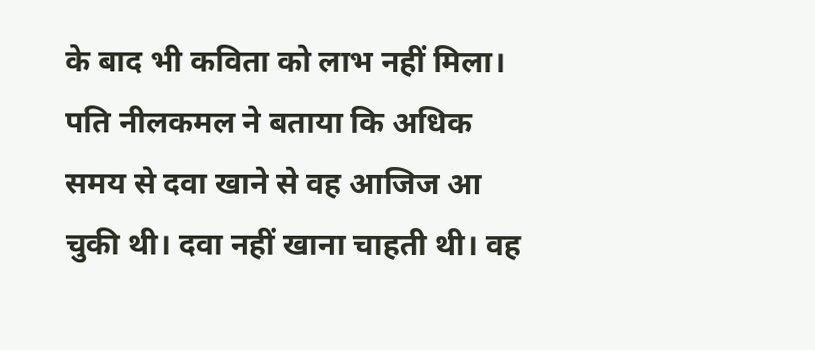के बाद भी कविता को लाभ नहीं मिला। पति नीलकमल ने बताया कि अधिक समय से दवा खाने से वह आजिज आ चुकी थी। दवा नहीं खाना चाहती थी। वह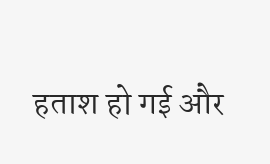हताश हो गई और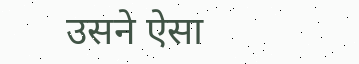उसने ऐसा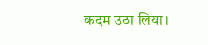कदम उठा लिया।